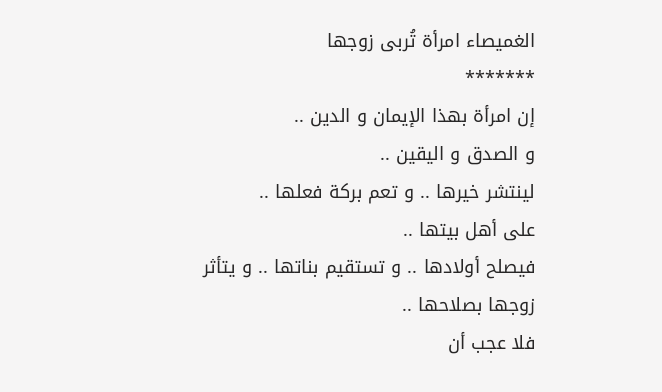الغميصاء امرأة تُربى زوجها
*******
إن امرأة بهذا الإيمان و الدين ..
و الصدق و اليقين ..
لينتشر خيرها .. و تعم بركة فعلها ..
على أهل بيتها ..
فيصلح أولادها .. و تستقيم بناتها .. و يتأثر زوجها بصلاحها ..
فلا عجب أن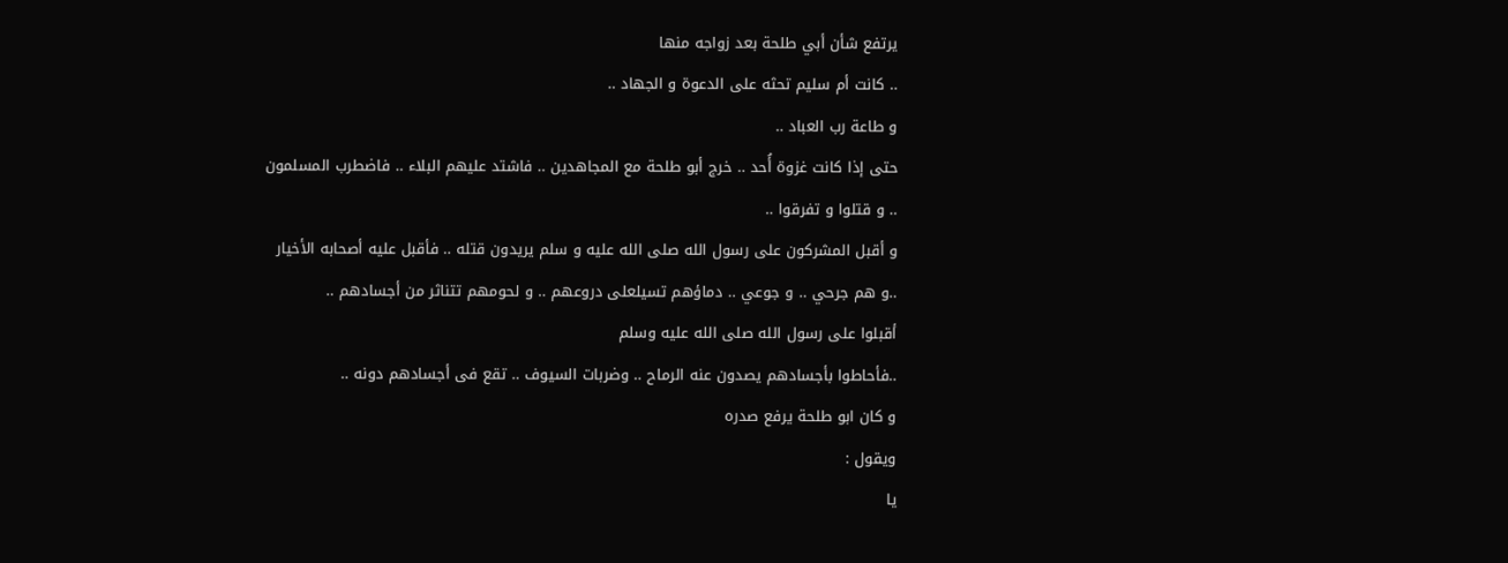يرتفع شأن أبي طلحة بعد زواجه منها
.. كانت أم سليم تحثه على الدعوة و الجهاد ..
و طاعة رب العباد ..
حتى إذا كانت غزوة أُحد .. خرج أبو طلحة مع المجاهدين .. فاشتد عليهم البلاء .. فاضطرب المسلمون .. و قتلوا و تفرقوا ..
و أقبل المشركون على رسول الله صلى الله عليه و سلم يريدون قتله .. فأقبل عليه أصحابه الأخيار ..و هم جرحي .. و جوعي .. دماؤهم تسيلعلى دروعهم .. و لحومهم تتناثر من أجسادهم ..
أقبلوا على رسول الله صلى الله عليه وسلم
..فأحاطوا بأجسادهم يصدون عنه الرماح .. وضربات السيوف .. تقع فى أجسادهم دونه ..
و كان ابو طلحة يرفع صدره
ويقول :
يا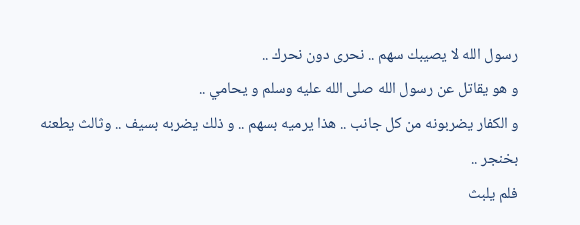رسول الله لا يصيبك سهم .. نحرى دون نحرك ..
و هو يقاتل عن رسول الله صلى الله عليه وسلم و يحامي ..
و الكفار يضربونه من كل جانب .. هذا يرميه بسهم .. و ذلك يضربه بسيف .. وثالث يطعنه بخنجر ..
فلم يلبث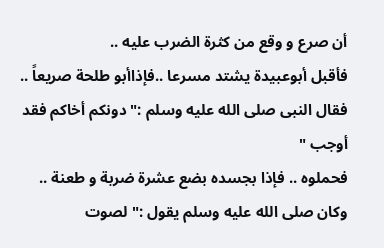أن صرع و وقع من كثرة الضرب عليه ..
فأقبل أبوعبيدة يشتد مسرعا ..فإذاأبو طلحة صريعاً ..
فقال النبى صلى الله عليه وسلم :" دونكم أخاكم فقد أوجب "
فحملوه .. فإذا بجسده بضع عشرة ضربة و طعنة ..
وكان صلى الله عليه وسلم يقول :" لصوت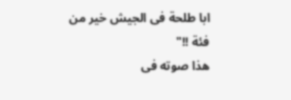ابا طلحة فى الجيش خير من فئة !!"
هذا صوته فى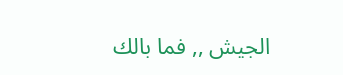الجيش ,, فما بالك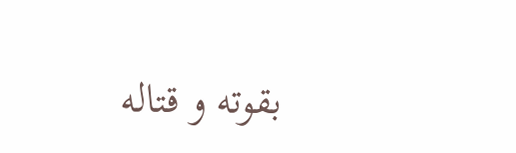بقوته و قتاله